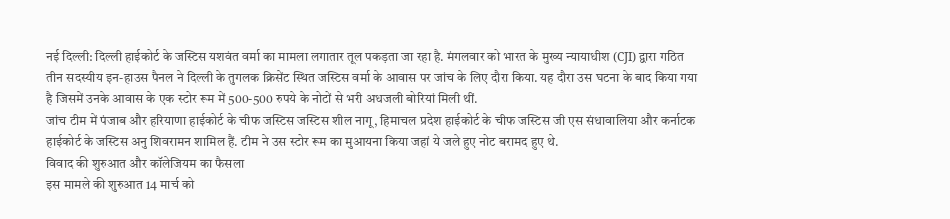नई दिल्ली: दिल्ली हाईकोर्ट के जस्टिस यशवंत वर्मा का मामला लगातार तूल पकड़ता जा रहा है. मंगलवार को भारत के मुख्य न्यायाधीश (CJI) द्वारा गठित तीन सदस्यीय इन-हाउस पैनल ने दिल्ली के तुगलक क्रिसेंट स्थित जस्टिस वर्मा के आवास पर जांच के लिए दौरा किया. यह दौरा उस घटना के बाद किया गया है जिसमें उनके आवास के एक स्टोर रूम में 500-500 रुपये के नोटों से भरी अधजली बोरियां मिली थीं.
जांच टीम में पंजाब और हरियाणा हाईकोर्ट के चीफ जस्टिस जस्टिस शील नागू, हिमाचल प्रदेश हाईकोर्ट के चीफ जस्टिस जी एस संधावालिया और कर्नाटक हाईकोर्ट के जस्टिस अनु शिवरामन शामिल हैं. टीम ने उस स्टोर रूम का मुआयना किया जहां ये जले हुए नोट बरामद हुए थे.
विवाद की शुरुआत और कॉलेजियम का फैसला
इस मामले की शुरुआत 14 मार्च को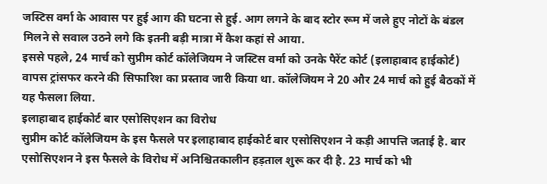जस्टिस वर्मा के आवास पर हुई आग की घटना से हुई. आग लगने के बाद स्टोर रूम में जले हुए नोटों के बंडल मिलने से सवाल उठने लगे कि इतनी बड़ी मात्रा में कैश कहां से आया.
इससे पहले, 24 मार्च को सुप्रीम कोर्ट कॉलेजियम ने जस्टिस वर्मा को उनके पैरेंट कोर्ट (इलाहाबाद हाईकोर्ट) वापस ट्रांसफर करने की सिफारिश का प्रस्ताव जारी किया था. कॉलेजियम ने 20 और 24 मार्च को हुई बैठकों में यह फैसला लिया.
इलाहाबाद हाईकोर्ट बार एसोसिएशन का विरोध
सुप्रीम कोर्ट कॉलेजियम के इस फैसले पर इलाहाबाद हाईकोर्ट बार एसोसिएशन ने कड़ी आपत्ति जताई है. बार एसोसिएशन ने इस फैसले के विरोध में अनिश्चितकालीन हड़ताल शुरू कर दी है. 23 मार्च को भी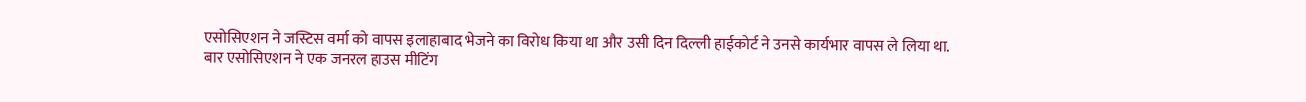एसोसिएशन ने जस्टिस वर्मा को वापस इलाहाबाद भेजने का विरोध किया था और उसी दिन दिल्ली हाईकोर्ट ने उनसे कार्यभार वापस ले लिया था.
बार एसोसिएशन ने एक जनरल हाउस मीटिंग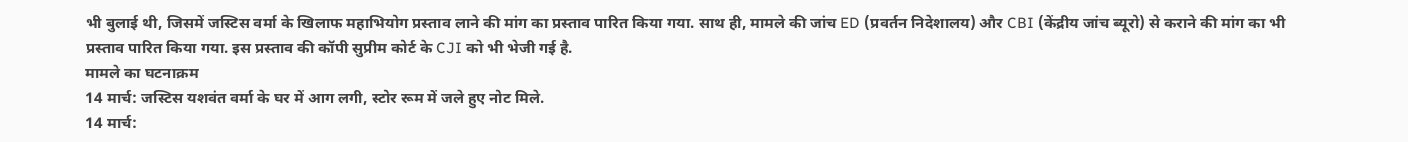भी बुलाई थी, जिसमें जस्टिस वर्मा के खिलाफ महाभियोग प्रस्ताव लाने की मांग का प्रस्ताव पारित किया गया. साथ ही, मामले की जांच ED (प्रवर्तन निदेशालय) और CBI (केंद्रीय जांच ब्यूरो) से कराने की मांग का भी प्रस्ताव पारित किया गया. इस प्रस्ताव की कॉपी सुप्रीम कोर्ट के CJI को भी भेजी गई है.
मामले का घटनाक्रम
14 मार्च: जस्टिस यशवंत वर्मा के घर में आग लगी, स्टोर रूम में जले हुए नोट मिले.
14 मार्च: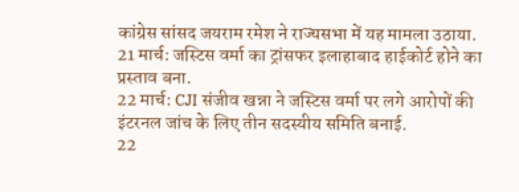कांग्रेस सांसद जयराम रमेश ने राज्यसभा में यह मामला उठाया.
21 मार्च: जस्टिस वर्मा का ट्रांसफर इलाहाबाद हाईकोर्ट होने का प्रस्ताव बना.
22 मार्च: CJI संजीव खन्ना ने जस्टिस वर्मा पर लगे आरोपों की इंटरनल जांच के लिए तीन सदस्यीय समिति बनाई.
22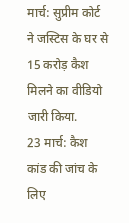मार्च: सुप्रीम कोर्ट ने जस्टिस के घर से 15 करोड़ कैश मिलने का वीडियो जारी किया.
23 मार्च: कैश कांड की जांच के लिए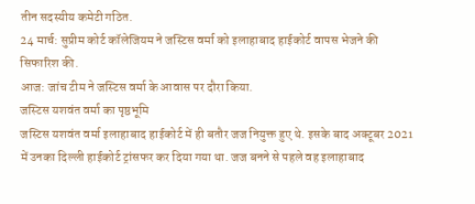तीन सदस्यीय कमेटी गठित.
24 मार्च: सुप्रीम कोर्ट कॉलेजियम ने जस्टिस वर्मा को इलाहाबाद हाईकोर्ट वापस भेजने की सिफारिश की.
आज: जांच टीम ने जस्टिस वर्मा के आवास पर दौरा किया.
जस्टिस यशवंत वर्मा का पृष्ठभूमि
जस्टिस यशवंत वर्मा इलाहाबाद हाईकोर्ट में ही बतौर जज नियुक्त हुए थे. इसके बाद अक्टूबर 2021 में उनका दिल्ली हाईकोर्ट ट्रांसफर कर दिया गया था. जज बनने से पहले वह इलाहाबाद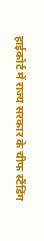हाईकोर्ट में राज्य सरकार के चीफ स्टैंडिंग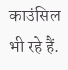काउंसिल भी रहे हैं.